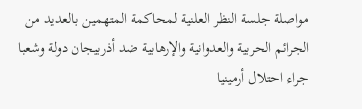مواصلة جلسة النظر العلنية لمحاكمة المتهمين بالعديد من الجرائم الحربية والعدوانية والإرهابية ضد أذربيجان دولة وشعبا جراء احتلال أرمينيا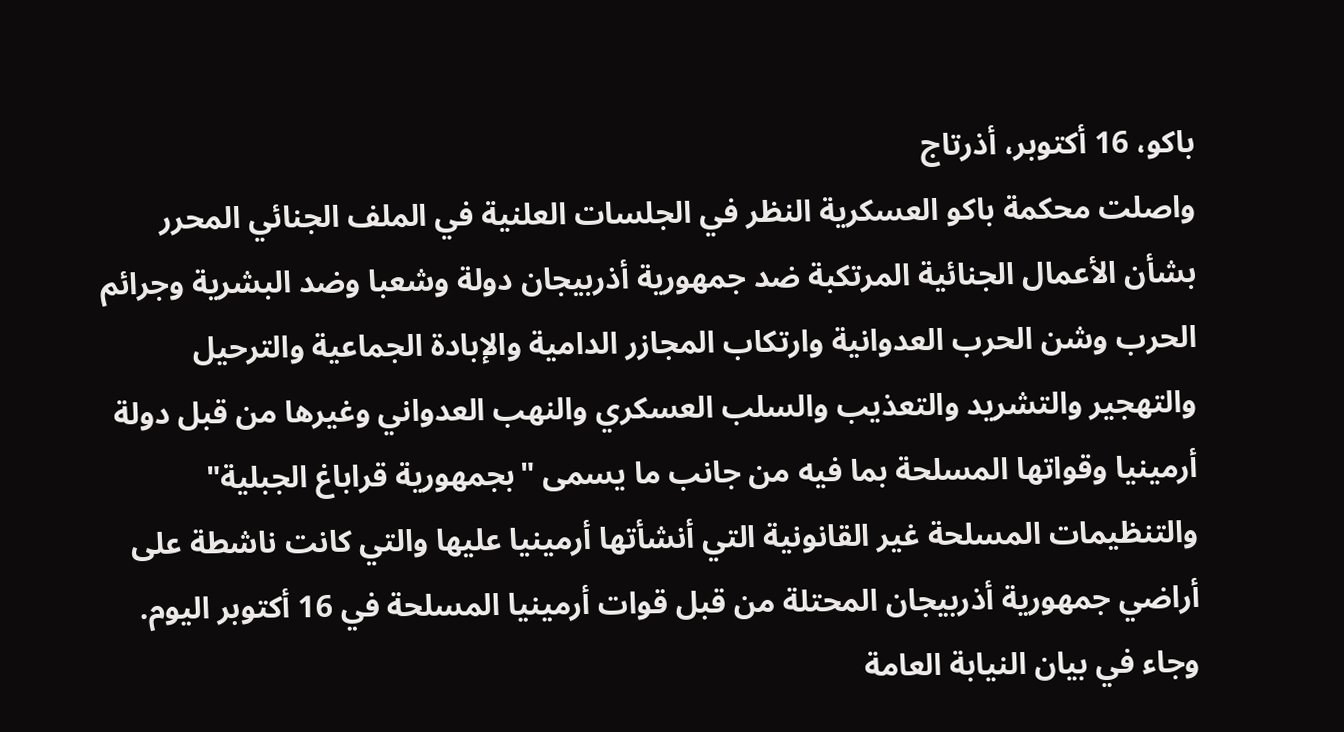باكو، 16 أكتوبر، أذرتاج
واصلت محكمة باكو العسكرية النظر في الجلسات العلنية في الملف الجنائي المحرر بشأن الأعمال الجنائية المرتكبة ضد جمهورية أذربيجان دولة وشعبا وضد البشرية وجرائم الحرب وشن الحرب العدوانية وارتكاب المجازر الدامية والإبادة الجماعية والترحيل والتهجير والتشريد والتعذيب والسلب العسكري والنهب العدواني وغيرها من قبل دولة أرمينيا وقواتها المسلحة بما فيه من جانب ما يسمى "بجمهورية قراباغ الجبلية" والتنظيمات المسلحة غير القانونية التي أنشأتها أرمينيا عليها والتي كانت ناشطة على أراضي جمهورية أذربيجان المحتلة من قبل قوات أرمينيا المسلحة في 16 أكتوبر اليوم.
وجاء في بيان النيابة العامة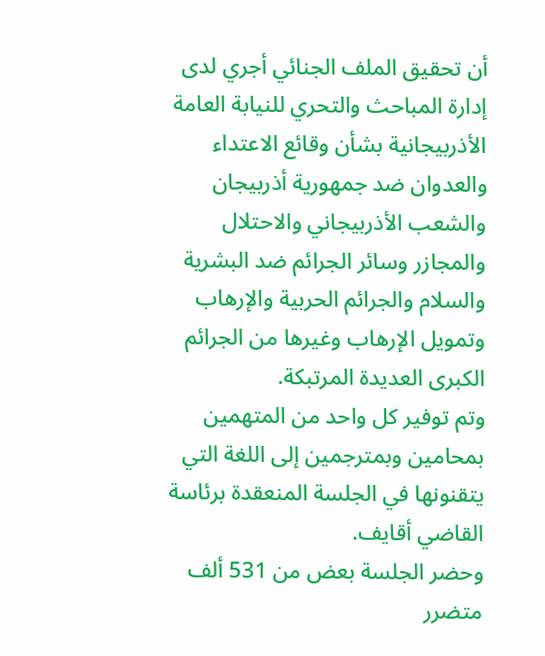أن تحقيق الملف الجنائي أجري لدى إدارة المباحث والتحري للنيابة العامة الأذربيجانية بشأن وقائع الاعتداء والعدوان ضد جمهورية أذربيجان والشعب الأذربيجاني والاحتلال والمجازر وسائر الجرائم ضد البشرية والسلام والجرائم الحربية والإرهاب وتمويل الإرهاب وغيرها من الجرائم الكبرى العديدة المرتبكة.
وتم توفير كل واحد من المتهمين بمحامين وبمترجمين إلى اللغة التي يتقنونها في الجلسة المنعقدة برئاسة القاضي أقايف.
وحضر الجلسة بعض من 531 ألف متضرر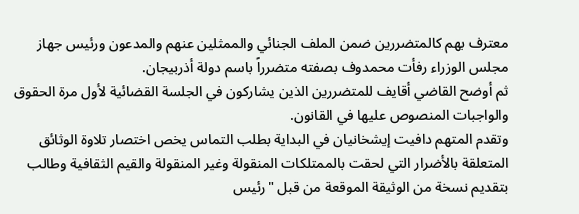معترف بهم كالمتضررين ضمن الملف الجنائي والممثلين عنهم والمدعون ورئيس جهاز مجلس الوزراء رفأت محمدوف بصفته متضرراً باسم دولة أذربيجان.
ثم أوضح القاضي أقايف للمتضررين الذين يشاركون في الجلسة القضائية لأول مرة الحقوق والواجبات المنصوص عليها في القانون.
وتقدم المتهم دافيت إيشخانيان في البداية بطلب التماس يخص اختصار تلاوة الوثائق المتعلقة بالأضرار التي لحقت بالممتلكات المنقولة وغير المنقولة والقيم الثقافية وطالب بتقديم نسخة من الوثيقة الموقعة من قبل "رئيس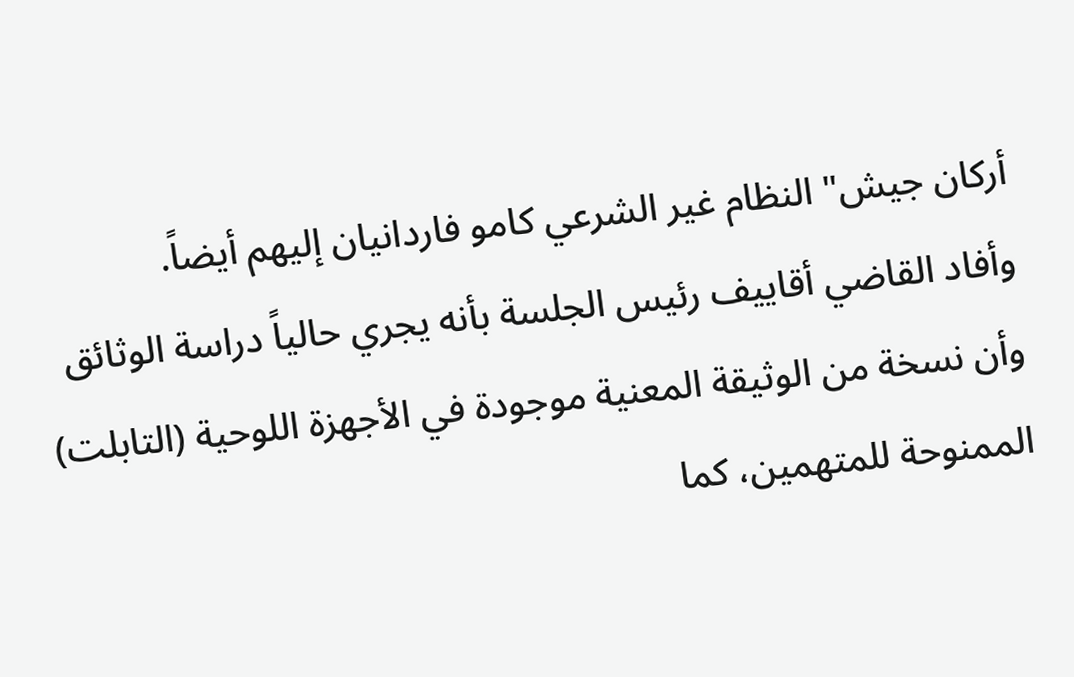أركان جيش" النظام غير الشرعي كامو فاردانيان إليهم أيضاً.
وأفاد القاضي أقاييف رئيس الجلسة بأنه يجري حالياً دراسة الوثائق وأن نسخة من الوثيقة المعنية موجودة في الأجهزة اللوحية (التابلت) الممنوحة للمتهمين، كما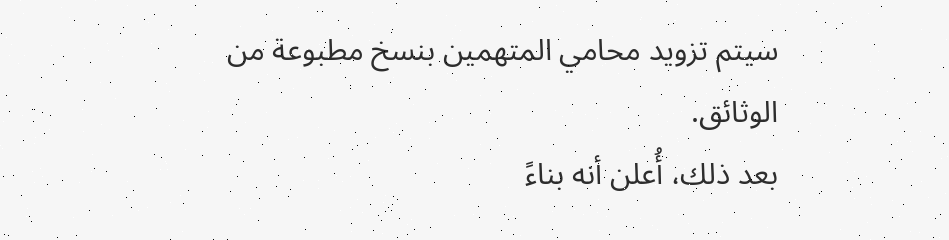سيتم تزويد محامي المتهمين بنسخ مطبوعة من الوثائق.
بعد ذلك، أُعلن أنه بناءً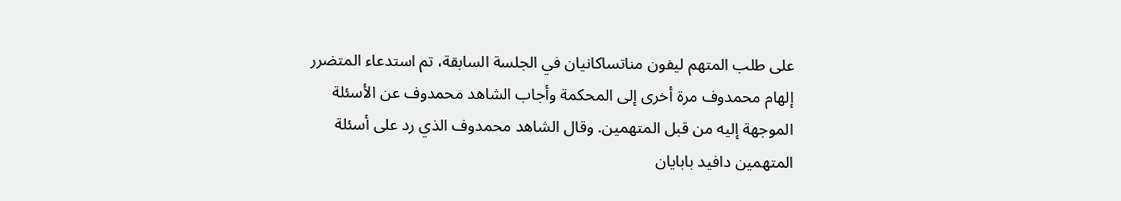على طلب المتهم ليفون مناتساكانيان في الجلسة السابقة، تم استدعاء المتضرر إلهام محمدوف مرة أخرى إلى المحكمة وأجاب الشاهد محمدوف عن الأسئلة الموجهة إليه من قبل المتهمين. وقال الشاهد محمدوف الذي رد على أسئلة المتهمين دافيد بابايان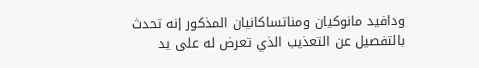ودافيد مانوكيان ومناتساكانيان المذكور إنه تحدث بالتفصيل عن التعذيب الذي تعرض له على يد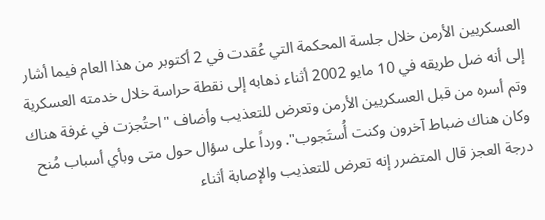العسكريين الأرمن خلال جلسة المحكمة التي عُقدت في 2 أكتوبر من هذا العام فيما أشار إلى أنه ضل طريقه في 10 مايو 2002 أثناء ذهابه إلى نقطة حراسة خلال خدمته العسكرية وتم أسره من قبل العسكريين الأرمن وتعرض للتعذيب وأضاف "احتُجزت في غرفة هناك وكان هناك ضباط آخرون وكنت أُستَجوب". ورداً على سؤال حول متى وبأي أسباب مُنح درجة العجز قال المتضرر إنه تعرض للتعذيب والإصابة أثناء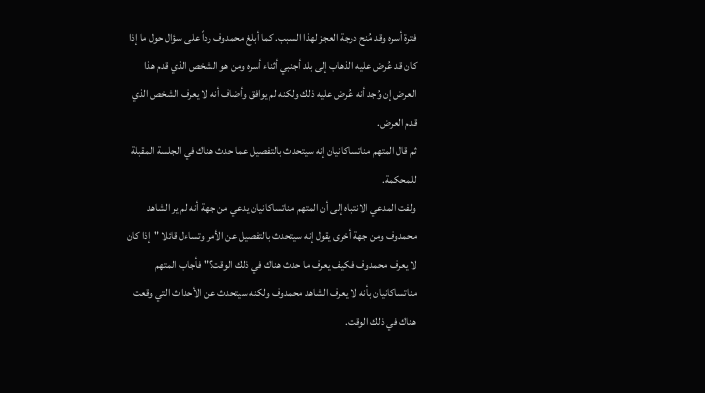فترة أسره وقد مُنح درجة العجز لهذا السبب. كما أبلغ محمدوف رداً على سؤال حول ما إذا كان قد عُرض عليه الذهاب إلى بلد أجنبي أثناء أسره ومن هو الشخص الذي قدم هذا العرض إن وُجد أنه عُرض عليه ذلك ولكنه لم يوافق وأضاف أنه لا يعرف الشخص الذي قدم العرض.
ثم قال المتهم مناتساكانيان إنه سيتحدث بالتفصيل عما حدث هناك في الجلسة المقبلة للمحكمة.
ولفت المدعي الانتباه إلى أن المتهم مناتساكانيان يدعي من جهة أنه لم ير الشاهد محمدوف ومن جهة أخرى يقول إنه سيتحدث بالتفصيل عن الأمر وتساءل قائلا "إذا كان لا يعرف محمدوف فكيف يعرف ما حدث هناك في ذلك الوقت؟" فأجاب المتهم مناتساكانيان بأنه لا يعرف الشاهد محمدوف ولكنه سيتحدث عن الأحداث التي وقعت هناك في ذلك الوقت.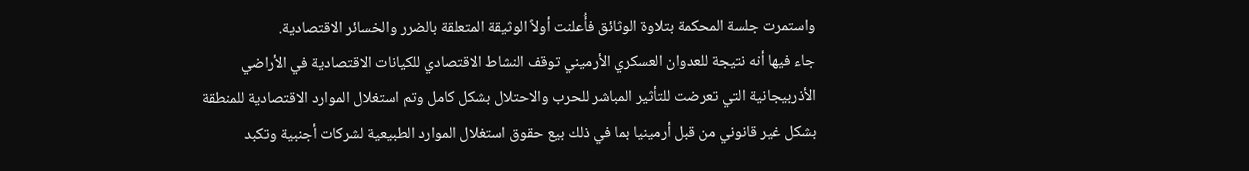واستمرت جلسة المحكمة بتلاوة الوثائق فأُعلنت أولاً الوثيقة المتعلقة بالضرر والخسائر الاقتصادية.
جاء فيها أنه نتيجة للعدوان العسكري الأرميني توقف النشاط الاقتصادي للكيانات الاقتصادية في الأراضي الأذربيجانية التي تعرضت للتأثير المباشر للحرب والاحتلال بشكل كامل وتم استغلال الموارد الاقتصادية للمنطقة بشكل غير قانوني من قبل أرمينيا بما في ذلك بيع حقوق استغلال الموارد الطبيعية لشركات أجنبية وتكبد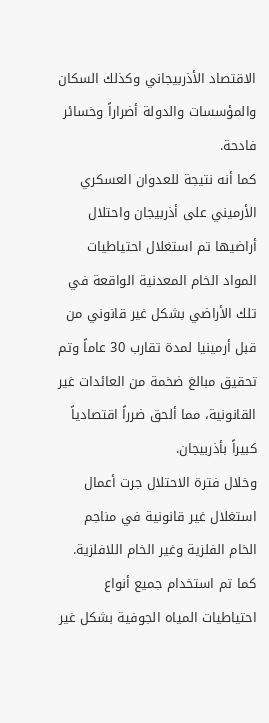الاقتصاد الأذربيجاني وكذلك السكان والمؤسسات والدولة أضراراً وخسائر فادحة.
كما أنه نتيجة للعدوان العسكري الأرميني على أذربيجان واحتلال أراضيها تم استغلال احتياطيات المواد الخام المعدنية الواقعة في تلك الأراضي بشكل غير قانوني من قبل أرمينيا لمدة تقارب 30 عاماً وتم تحقيق مبالغ ضخمة من العائدات غير القانونية، مما ألحق ضرراً اقتصادياً كبيراً بأذربيجان.
وخلال فترة الاحتلال جرت أعمال استغلال غير قانونية في مناجم الخام الفلزية وغير الخام اللافلزية. كما تم استخدام جميع أنواع احتياطيات المياه الجوفية بشكل غير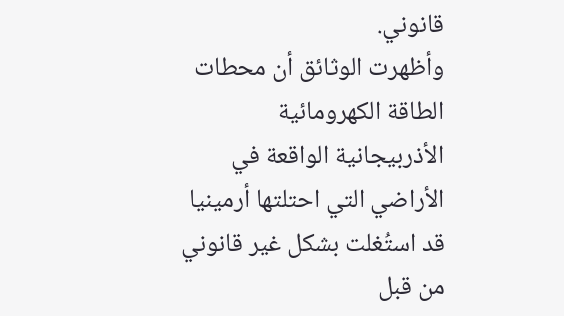قانوني.
وأظهرت الوثائق أن محطات الطاقة الكهرومائية الأذربيجانية الواقعة في الأراضي التي احتلتها أرمينيا قد استُغلت بشكل غير قانوني من قبل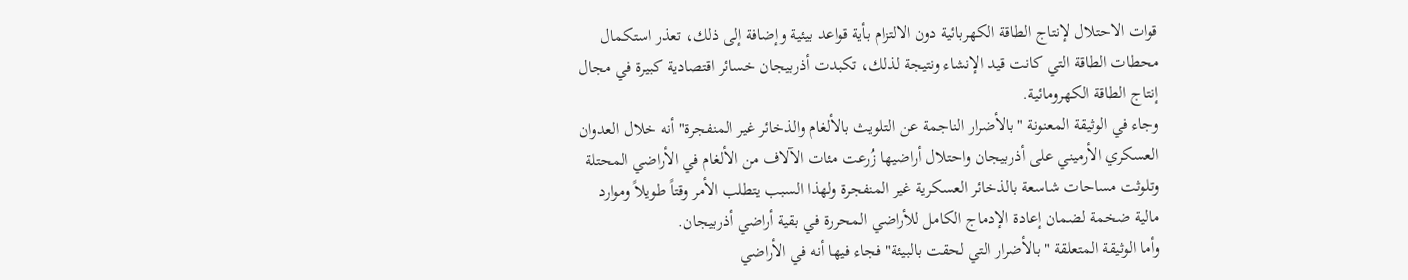قوات الاحتلال لإنتاج الطاقة الكهربائية دون الالتزام بأية قواعد بيئية وإضافة إلى ذلك، تعذر استكمال محطات الطاقة التي كانت قيد الإنشاء ونتيجة لذلك، تكبدت أذربيجان خسائر اقتصادية كبيرة في مجال إنتاج الطاقة الكهرومائية.
وجاء في الوثيقة المعنونة "بالأضرار الناجمة عن التلويث بالألغام والذخائر غير المنفجرة" أنه خلال العدوان العسكري الأرميني على أذربيجان واحتلال أراضيها زُرعت مئات الآلاف من الألغام في الأراضي المحتلة وتلوثت مساحات شاسعة بالذخائر العسكرية غير المنفجرة ولهذا السبب يتطلب الأمر وقتاً طويلاً وموارد مالية ضخمة لضمان إعادة الإدماج الكامل للأراضي المحررة في بقية أراضي أذربيجان.
وأما الوثيقة المتعلقة "بالأضرار التي لحقت بالبيئة" فجاء فيها أنه في الأراضي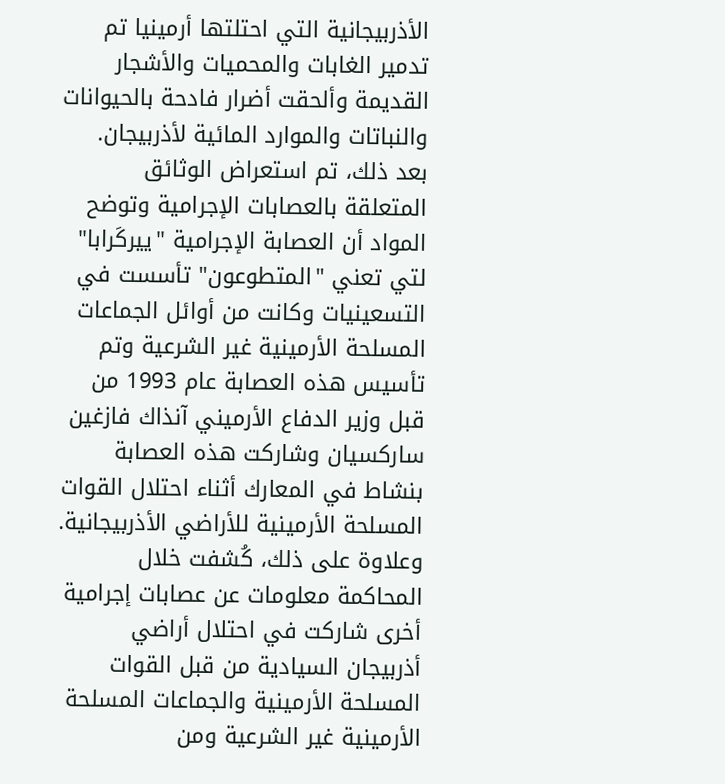الأذربيجانية التي احتلتها أرمينيا تم تدمير الغابات والمحميات والأشجار القديمة وألحقت أضرار فادحة بالحيوانات والنباتات والموارد المائية لأذربيجان.
بعد ذلك، تم استعراض الوثائق المتعلقة بالعصابات الإجرامية وتوضح المواد أن العصابة الإجرامية "ييركَرابا" لتي تعني "المتطوعون" تأسست في التسعينيات وكانت من أوائل الجماعات المسلحة الأرمينية غير الشرعية وتم تأسيس هذه العصابة عام 1993 من قبل وزير الدفاع الأرميني آنذاك فازغين ساركسيان وشاركت هذه العصابة بنشاط في المعارك أثناء احتلال القوات المسلحة الأرمينية للأراضي الأذربيجانية.
وعلاوة على ذلك، كُشفت خلال المحاكمة معلومات عن عصابات إجرامية أخرى شاركت في احتلال أراضي أذربيجان السيادية من قبل القوات المسلحة الأرمينية والجماعات المسلحة الأرمينية غير الشرعية ومن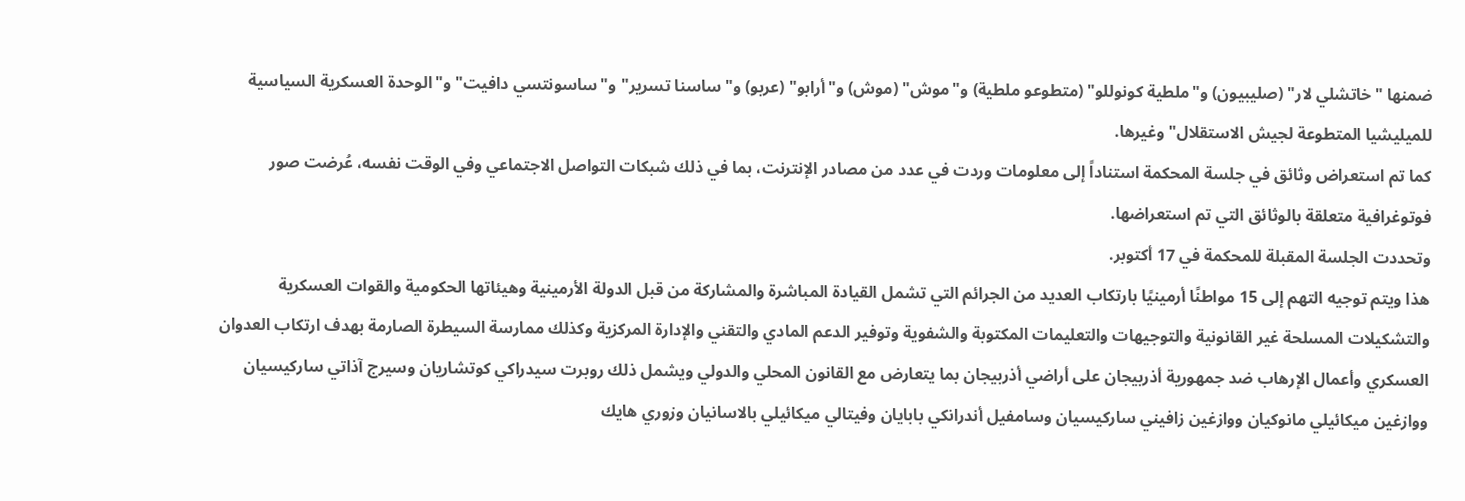ضمنها "خاتشلي لار" (صليبيون) و"ملطية كونوللو" (متطوعو ملطية) و"موش" (موش) و"أرابو" (عربو) و"ساسنا تسرير" و"ساسونتسي دافيت" و"الوحدة العسكرية السياسية للميليشيا المتطوعة لجيش الاستقلال" وغيرها.
كما تم استعراض وثائق في جلسة المحكمة استناداً إلى معلومات وردت في عدد من مصادر الإنترنت، بما في ذلك شبكات التواصل الاجتماعي وفي الوقت نفسه، عُرضت صور فوتوغرافية متعلقة بالوثائق التي تم استعراضها.
وتحددت الجلسة المقبلة للمحكمة في 17 أكتوبر.
هذا ويتم توجيه التهم إلى 15 مواطنًا أرمينيًا بارتكاب العديد من الجرائم التي تشمل القيادة المباشرة والمشاركة من قبل الدولة الأرمينية وهيئاتها الحكومية والقوات العسكرية والتشكيلات المسلحة غير القانونية والتوجيهات والتعليمات المكتوبة والشفوية وتوفير الدعم المادي والتقني والإدارة المركزية وكذلك ممارسة السيطرة الصارمة بهدف ارتكاب العدوان العسكري وأعمال الإرهاب ضد جمهورية أذربيجان على أراضي أذربيجان بما يتعارض مع القانون المحلي والدولي ويشمل ذلك روبرت سيدراكي كوتشاريان وسيرج آذاتي ساركيسيان ووازغين ميكائيلي مانوكيان ووازغين زافيني ساركيسيان وسامفيل أندرانكي بابايان وفيتالي ميكائيلي بالاسانيان وزوري هايك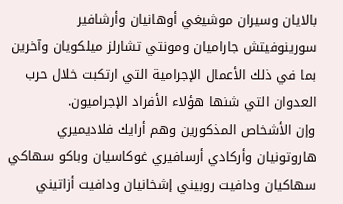بالايان وسيران موشيغي أوهانيان وأرشافير سورينوفيتش جاراميان ومونتي تشارلز ميلكويان وآخرين بما في ذلك الأعمال الإجرامية التي ارتكبت خلال حرب العدوان التي شنها هؤلاء الأفراد الإجراميون.
وإن الأشخاص المذكورين وهم أرايك فلاديميري هاروتونيان وأركادي أرسافيري غوكاسيان وباكو سهاكي سهاكيان ودافيت روبيني إشخانيان ودافيت أزاتيني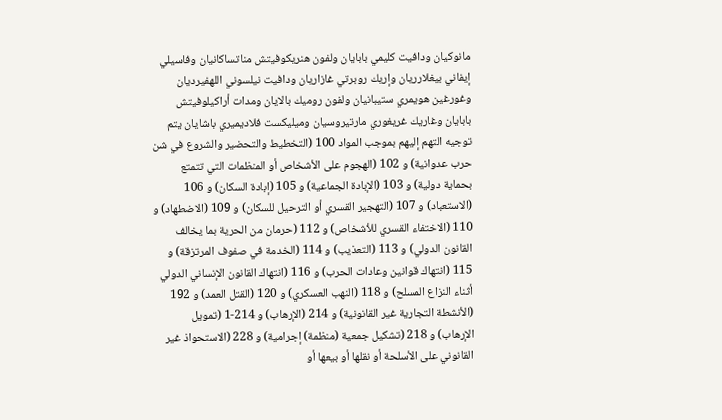مانوكيان ودافيت كليمي بابايان ولفون هنريكوفيتش مناتساكانيان وفاسيلي إيفاني بيغلارريان وإريك روبرتي غازاريان ودافيت نيلسوني اللهفيرديان وغورغين هويمري ستيبانيان ولفون روميك بالايان ومدات أراكيلوفيتش بابايان وغاريك غريغوري مارتيروسيان وميليكست فلاديميري باشايان يتم توجيه التهم إليهم بموجب المواد 100 (التخطيط والتحضير والشروع في شن حرب عدوانية) و 102 (الهجوم على الأشخاص أو المنظمات التي تتمتع بحماية دولية) و 103 (الإبادة الجماعية) و 105 (إبادة السكان) و 106 (الاستعباد) و 107 (التهجير القسري أو الترحيل للسكان) و 109 (الاضطهاد) و 110 (الاختفاء القسري للأشخاص) و 112 (حرمان من الحرية بما يخالف القانون الدولي) و 113 (التعذيب) و 114 (الخدمة في صفوف المرتزقة) و 115 (انتهاك قوانين وعادات الحرب) و 116 (انتهاك القانون الإنساني الدولي أثناء النزاع المسلح) و 118 (النهب العسكري) و 120 (القتل العمد) و 192 (الأنشطة التجارية غير القانونية) و 214 (الإرهاب) و 214-1 (تمويل الإرهاب) و 218 (تشكيل جمعية (منظمة) إجرامية) و 228 (الاستحواذ غير القانوني على الأسلحة أو نقلها أو بيعها أو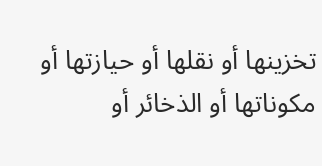تخزينها أو نقلها أو حيازتها أو مكوناتها أو الذخائر أو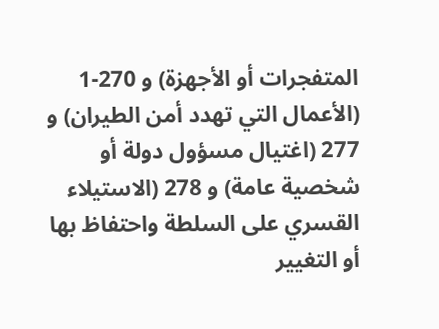المتفجرات أو الأجهزة) و 270-1 (الأعمال التي تهدد أمن الطيران) و 277 (اغتيال مسؤول دولة أو شخصية عامة) و 278 (الاستيلاء القسري على السلطة واحتفاظ بها أو التغيير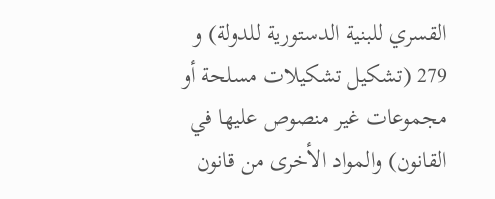القسري للبنية الدستورية للدولة) و 279 (تشكيل تشكيلات مسلحة أو مجموعات غير منصوص عليها في القانون) والمواد الأخرى من قانون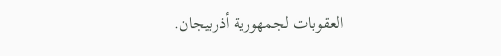العقوبات لجمهورية أذربيجان.